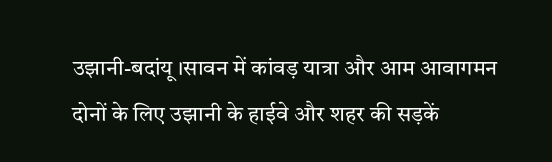उझानी-बदांयू ।सावन में कांवड़ यात्रा और आम आवागमन दोनों के लिए उझानी के हाईवे और शहर की सड़कें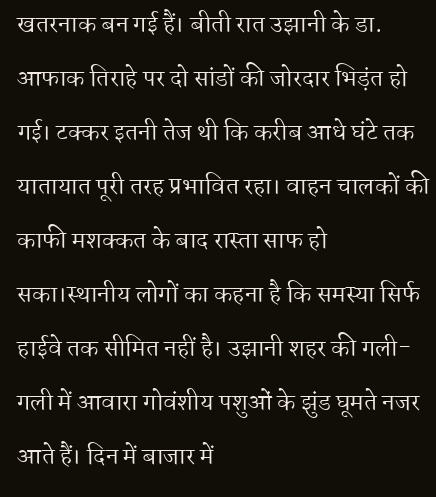खतरनाक बन गई हैं। बीती रात उझानी के डा. आफाक तिराहे पर दो सांडों की जोरदार भिड़ंत हो गई। टक्कर इतनी तेज थी कि करीब आधे घंटे तक यातायात पूरी तरह प्रभावित रहा। वाहन चालकों की काफी मशक्कत के बाद रास्ता साफ हो सका।स्थानीय लोगों का कहना है कि समस्या सिर्फ हाईवे तक सीमित नहीं है। उझानी शहर की गली-गली में आवारा गोवंशीय पशुओं के झुंड घूमते नजर आते हैं। दिन में बाजार में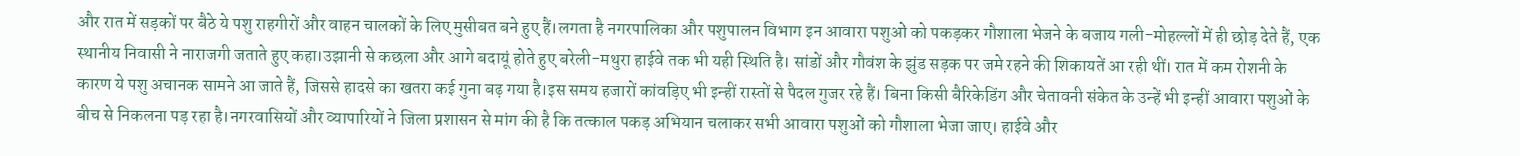और रात में सड़कों पर बैठे ये पशु राहगीरों और वाहन चालकों के लिए मुसीबत बने हुए हैं।लगता है नगरपालिका और पशुपालन विभाग इन आवारा पशुओं को पकड़कर गौशाला भेजने के बजाय गली-मोहल्लों में ही छोड़ देते हैं, एक स्थानीय निवासी ने नाराजगी जताते हुए कहा।उझानी से कछला और आगे बदायूं होते हुए बरेली-मथुरा हाईवे तक भी यही स्थिति है। सांडों और गौवंश के झुंड सड़क पर जमे रहने की शिकायतें आ रही थीं। रात में कम रोशनी के कारण ये पशु अचानक सामने आ जाते हैं, जिससे हादसे का खतरा कई गुना बढ़ गया है।इस समय हजारों कांवड़िए भी इन्हीं रास्तों से पैदल गुजर रहे हैं। बिना किसी बैरिकेडिंग और चेतावनी संकेत के उन्हें भी इन्हीं आवारा पशुओं के बीच से निकलना पड़ रहा है।नगरवासियों और व्यापारियों ने जिला प्रशासन से मांग की है कि तत्काल पकड़ अभियान चलाकर सभी आवारा पशुओं को गौशाला भेजा जाए। हाईवे और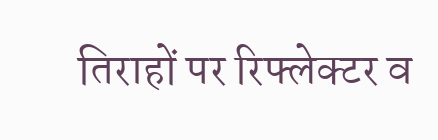तिराहों पर रिफ्लेक्टर व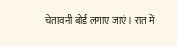चेतावनी बोर्ड लगाए जाएं । रात में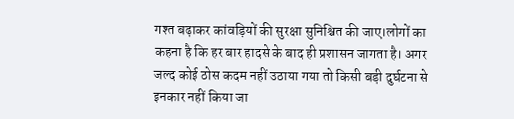गश्त बढ़ाकर कांवड़ियों की सुरक्षा सुनिश्चित की जाए।लोगों का कहना है कि हर बार हादसे के बाद ही प्रशासन जागता है। अगर जल्द कोई ठोस कदम नहीं उठाया गया तो किसी बड़ी दुर्घटना से इनकार नहीं किया जा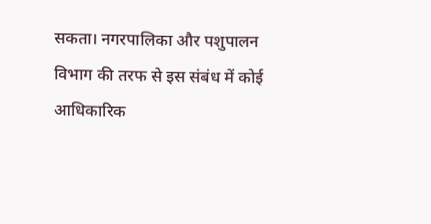सकता। नगरपालिका और पशुपालन विभाग की तरफ से इस संबंध में कोई आधिकारिक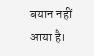बयान नहीं आया है।